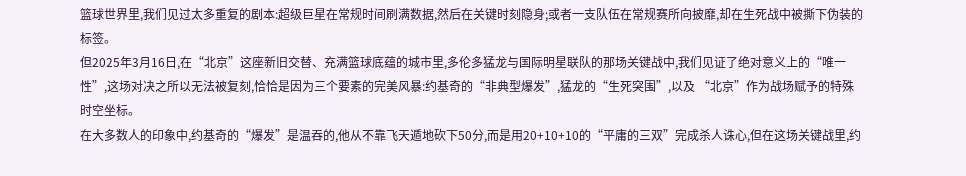篮球世界里,我们见过太多重复的剧本:超级巨星在常规时间刷满数据,然后在关键时刻隐身;或者一支队伍在常规赛所向披靡,却在生死战中被撕下伪装的标签。
但2025年3月16日,在“北京”这座新旧交替、充满篮球底蕴的城市里,多伦多猛龙与国际明星联队的那场关键战中,我们见证了绝对意义上的“唯一性”,这场对决之所以无法被复刻,恰恰是因为三个要素的完美风暴:约基奇的“非典型爆发”,猛龙的“生死突围”,以及 “北京”作为战场赋予的特殊时空坐标。
在大多数人的印象中,约基奇的“爆发”是温吞的,他从不靠飞天遁地砍下50分,而是用20+10+10的“平庸的三双”完成杀人诛心,但在这场关键战里,约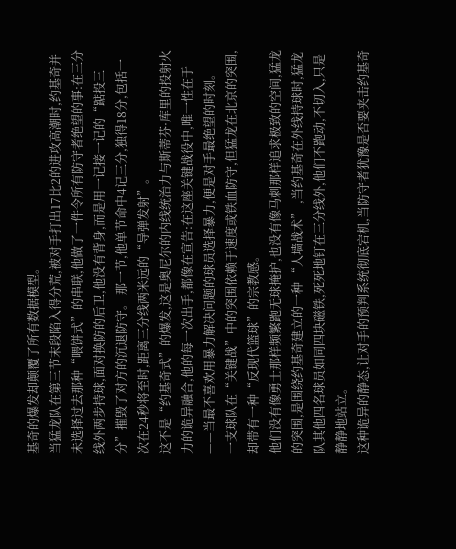基奇的爆发却颠覆了所有数据模型。
当猛龙队在第三节末段陷入得分荒,被对手打出17比2的进攻高潮时,约基奇并未选择过去那种“喂饼式”的串联,他做了一件令所有防守者绝望的事:在三分线外两步持球,面对换防的后卫,他没有背身,而是用一记接一记的“踮投三分”摧毁了对方的沉退防守。 那一节,他单节命中4记三分,独得18分,包括一次在24秒将至时,距离三分线两米远的“导弹发射”。
这不是“约基奇式”的爆发,这是奥尼尔的内线统治力与斯蒂芬·库里的投射火力的诡异融合,他的每一次出手,都像在宣告:在这座关键战役中,唯一性在于——当最不喜欢用暴力解决问题的球员选择暴力,便是对手最绝望的时刻。
一支球队在“关键战”中的突围依赖于速度或铁血防守,但猛龙在北京的突围,却带有一种“反现代篮球”的宗教感。
他们没有像勇士那样频繁跑无球掩护,也没有像马刺那样追求极致的空间,猛龙的突围,是围绕约基奇建立的一种 “人墙战术” ,当约基奇在外线持球时,猛龙队其他四名球员如同四块磁铁,死死地钉在三分线外,他们不跑动,不切入,只是静静地站立。
这种诡异的静态,让对手的预判系统彻底宕机,当防守者犹豫是否要夹击约基奇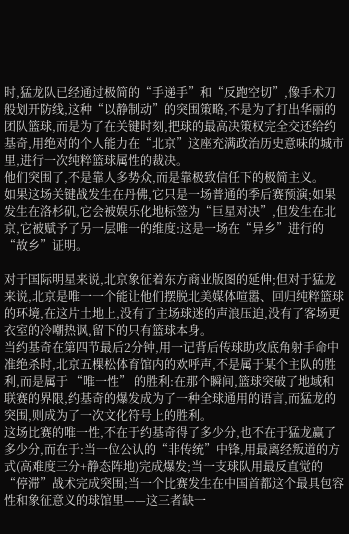时,猛龙队已经通过极简的“手递手”和“反跑空切”,像手术刀般划开防线,这种“以静制动”的突围策略,不是为了打出华丽的团队篮球,而是为了在关键时刻,把球的最高决策权完全交还给约基奇,用绝对的个人能力在“北京”这座充满政治历史意味的城市里,进行一次纯粹篮球属性的裁决。
他们突围了,不是靠人多势众,而是靠极致信任下的极简主义。
如果这场关键战发生在丹佛,它只是一场普通的季后赛预演;如果发生在洛杉矶,它会被娱乐化地标签为“巨星对决”,但发生在北京,它被赋予了另一层唯一的维度:这是一场在“异乡”进行的“故乡”证明。

对于国际明星来说,北京象征着东方商业版图的延伸;但对于猛龙来说,北京是唯一一个能让他们摆脱北美媒体喧嚣、回归纯粹篮球的环境,在这片土地上,没有了主场球迷的声浪压迫,没有了客场更衣室的冷嘲热讽,留下的只有篮球本身。
当约基奇在第四节最后2分钟,用一记背后传球助攻底角射手命中准绝杀时,北京五棵松体育馆内的欢呼声,不是属于某个主队的胜利,而是属于 “唯一性” 的胜利:在那个瞬间,篮球突破了地域和联赛的界限,约基奇的爆发成为了一种全球通用的语言,而猛龙的突围,则成为了一次文化符号上的胜利。
这场比赛的唯一性,不在于约基奇得了多少分,也不在于猛龙赢了多少分,而在于:当一位公认的“非传统”中锋,用最离经叛道的方式(高难度三分+静态阵地)完成爆发;当一支球队用最反直觉的“停滞”战术完成突围;当一个比赛发生在中国首都这个最具包容性和象征意义的球馆里——这三者缺一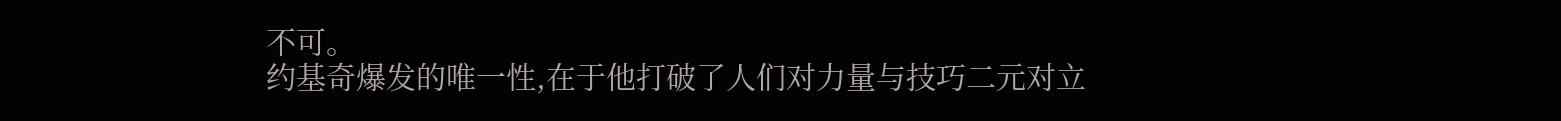不可。
约基奇爆发的唯一性,在于他打破了人们对力量与技巧二元对立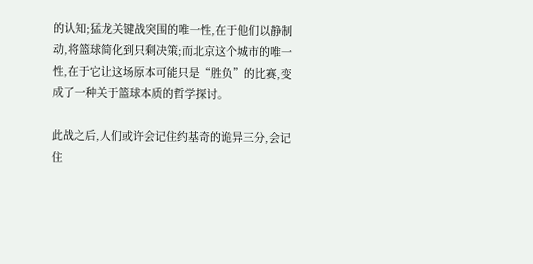的认知;猛龙关键战突围的唯一性,在于他们以静制动,将篮球简化到只剩决策;而北京这个城市的唯一性,在于它让这场原本可能只是“胜负”的比赛,变成了一种关于篮球本质的哲学探讨。

此战之后,人们或许会记住约基奇的诡异三分,会记住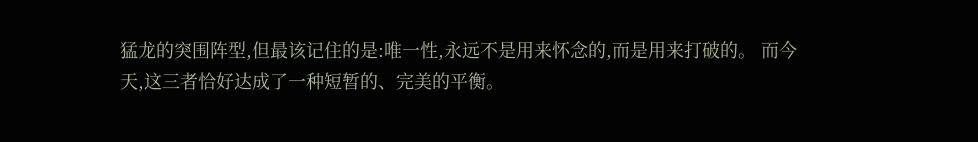猛龙的突围阵型,但最该记住的是:唯一性,永远不是用来怀念的,而是用来打破的。 而今天,这三者恰好达成了一种短暂的、完美的平衡。